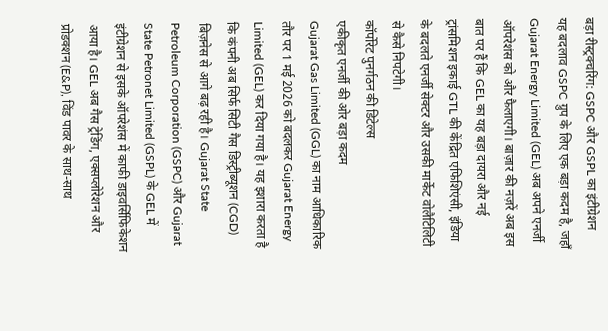बड़ा रीस्ट्रक्चरिंग: GSPC और GSPL का इंटीग्रेशन
यह बदलाव GSPC ग्रुप के लिए एक बड़ा कदम है, जहाँ Gujarat Energy Limited (GEL) अब अपने एनर्जी ऑपरेशंस को और फैलाएगी। बाज़ार की नज़रें अब इस बात पर हैं कि GEL का यह बड़ा दायरा और नई ट्रांसमिशन इकाई GTL की केंद्रित एफिशिएंसी, इंडिया के बदलते एनर्जी सेक्टर और उसकी मार्केट वोलैटिलिटी से कैसे निपटेगी।
कॉर्पोरेट पुनर्गठन की डिटेल्स
एकीकृत एनर्जी की ओर बड़ा कदम
Gujarat Gas Limited (GGL) का नाम आधिकारिक तौर पर 1 मई 2026 को बदलकर Gujarat Energy Limited (GEL) कर दिया गया है। यह इशारा करता है कि कंपनी अब सिर्फ सिटी गैस डिस्ट्रीब्यूशन (CGD) बिज़नेस से आगे बढ़ रही है। Gujarat State Petroleum Corporation (GSPC) और Gujarat State Petronet Limited (GSPL) के GEL में इंटीग्रेशन से इसके ऑपरेशंस में काफी डाइवर्सिफिकेशन आया है। GEL अब गैस ट्रेडिंग, एक्सप्लोरेशन और प्रोडक्शन (E&P), विंड पावर के साथ-साथ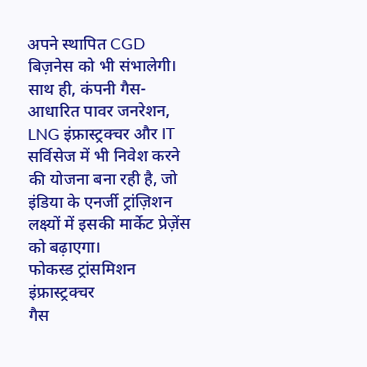अपने स्थापित CGD बिज़नेस को भी संभालेगी। साथ ही, कंपनी गैस-आधारित पावर जनरेशन, LNG इंफ्रास्ट्रक्चर और IT सर्विसेज में भी निवेश करने की योजना बना रही है, जो इंडिया के एनर्जी ट्रांज़िशन लक्ष्यों में इसकी मार्केट प्रेज़ेंस को बढ़ाएगा।
फोकस्ड ट्रांसमिशन इंफ्रास्ट्रक्चर
गैस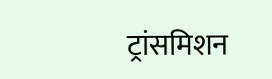ट्रांसमिशन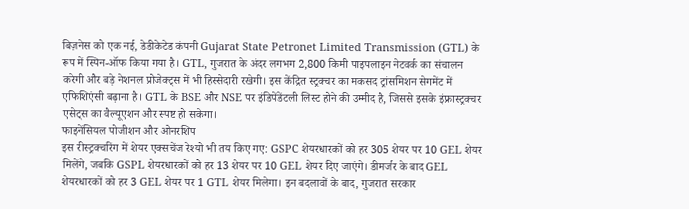बिज़नेस को एक नई, डेडीकेटेड कंपनी Gujarat State Petronet Limited Transmission (GTL) के रूप में स्पिन-ऑफ किया गया है। GTL, गुजरात के अंदर लगभग 2,800 किमी पाइपलाइन नेटवर्क का संचालन करेगी और बड़े नेशनल प्रोजेक्ट्स में भी हिस्सेदारी रखेगी। इस केंद्रित स्ट्रक्चर का मकसद ट्रांसमिशन सेगमेंट में एफिशिएंसी बढ़ाना है। GTL के BSE और NSE पर इंडिपेंडेंटली लिस्ट होने की उम्मीद है, जिससे इसके इंफ्रास्ट्रक्चर एसेट्स का वैल्यूएशन और स्पष्ट हो सकेगा।
फाइनेंसियल पोजीशन और ओनरशिप
इस रीस्ट्रक्चरिंग में शेयर एक्सचेंज रेश्यो भी तय किए गए: GSPC शेयरधारकों को हर 305 शेयर पर 10 GEL शेयर मिलेंगे, जबकि GSPL शेयरधारकों को हर 13 शेयर पर 10 GEL शेयर दिए जाएंगे। डीमर्जर के बाद GEL शेयरधारकों को हर 3 GEL शेयर पर 1 GTL शेयर मिलेगा। इन बदलावों के बाद, गुजरात सरकार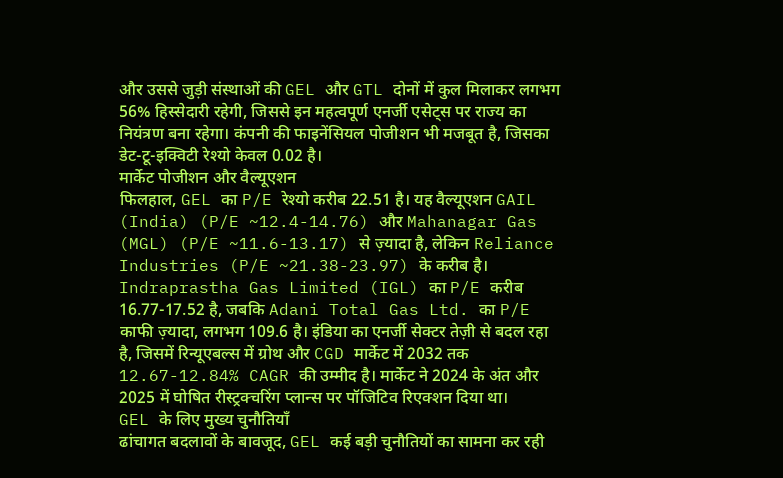और उससे जुड़ी संस्थाओं की GEL और GTL दोनों में कुल मिलाकर लगभग 56% हिस्सेदारी रहेगी, जिससे इन महत्वपूर्ण एनर्जी एसेट्स पर राज्य का नियंत्रण बना रहेगा। कंपनी की फाइनेंसियल पोजीशन भी मजबूत है, जिसका डेट-टू-इक्विटी रेश्यो केवल 0.02 है।
मार्केट पोजीशन और वैल्यूएशन
फिलहाल, GEL का P/E रेश्यो करीब 22.51 है। यह वैल्यूएशन GAIL (India) (P/E ~12.4-14.76) और Mahanagar Gas (MGL) (P/E ~11.6-13.17) से ज़्यादा है, लेकिन Reliance Industries (P/E ~21.38-23.97) के करीब है। Indraprastha Gas Limited (IGL) का P/E करीब 16.77-17.52 है, जबकि Adani Total Gas Ltd. का P/E काफी ज़्यादा, लगभग 109.6 है। इंडिया का एनर्जी सेक्टर तेज़ी से बदल रहा है, जिसमें रिन्यूएबल्स में ग्रोथ और CGD मार्केट में 2032 तक 12.67-12.84% CAGR की उम्मीद है। मार्केट ने 2024 के अंत और 2025 में घोषित रीस्ट्रक्चरिंग प्लान्स पर पॉजिटिव रिएक्शन दिया था।
GEL के लिए मुख्य चुनौतियाँ
ढांचागत बदलावों के बावजूद, GEL कई बड़ी चुनौतियों का सामना कर रही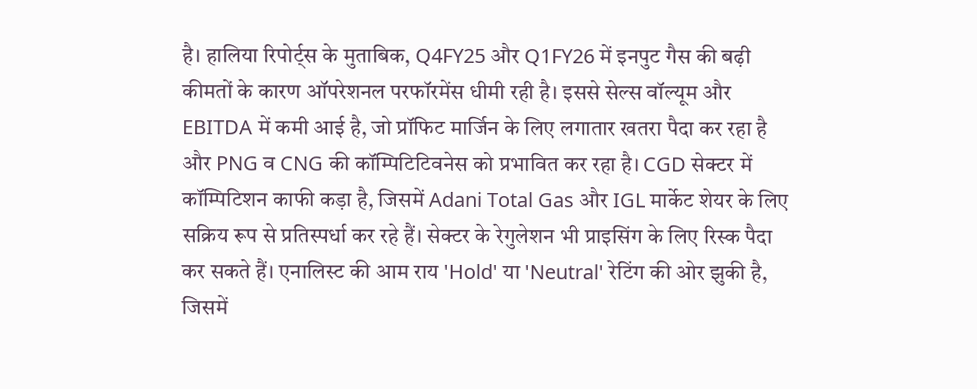है। हालिया रिपोर्ट्स के मुताबिक, Q4FY25 और Q1FY26 में इनपुट गैस की बढ़ी कीमतों के कारण ऑपरेशनल परफॉरमेंस धीमी रही है। इससे सेल्स वॉल्यूम और EBITDA में कमी आई है, जो प्रॉफिट मार्जिन के लिए लगातार खतरा पैदा कर रहा है और PNG व CNG की कॉम्पिटिटिवनेस को प्रभावित कर रहा है। CGD सेक्टर में कॉम्पिटिशन काफी कड़ा है, जिसमें Adani Total Gas और IGL मार्केट शेयर के लिए सक्रिय रूप से प्रतिस्पर्धा कर रहे हैं। सेक्टर के रेगुलेशन भी प्राइसिंग के लिए रिस्क पैदा कर सकते हैं। एनालिस्ट की आम राय 'Hold' या 'Neutral' रेटिंग की ओर झुकी है, जिसमें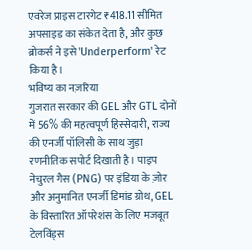एवरेज प्राइस टारगेट ₹418.11 सीमित अपसाइड का संकेत देता है, और कुछ ब्रोकर्स ने इसे 'Underperform' रेट किया है।
भविष्य का नज़रिया
गुजरात सरकार की GEL और GTL दोनों में 56% की महत्वपूर्ण हिस्सेदारी, राज्य की एनर्जी पॉलिसी के साथ जुड़ा रणनीतिक सपोर्ट दिखाती है। पाइप नेचुरल गैस (PNG) पर इंडिया के ज़ोर और अनुमानित एनर्जी डिमांड ग्रोथ, GEL के विस्तारित ऑपरेशंस के लिए मजबूत टेलविंड्स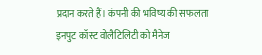प्रदान करते हैं। कंपनी की भविष्य की सफलता इनपुट कॉस्ट वोलैटिलिटी को मैनेज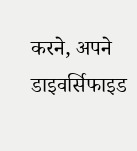करने, अपने डाइवर्सिफाइड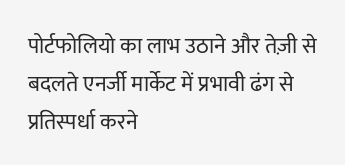पोर्टफोलियो का लाभ उठाने और तेज़ी से बदलते एनर्जी मार्केट में प्रभावी ढंग से प्रतिस्पर्धा करने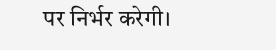पर निर्भर करेगी।